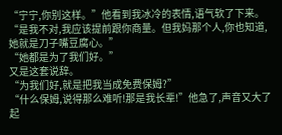“宁宁,你别这样。”他看到我冰冷的表情,语气软了下来。
“是我不对,我应该提前跟你商量。但我妈那个人,你也知道,她就是刀子嘴豆腐心。”
“她都是为了我们好。”
又是这套说辞。
“为我们好,就是把我当成免费保姆?”
“什么保姆,说得那么难听!那是我长辈!”他急了,声音又大了起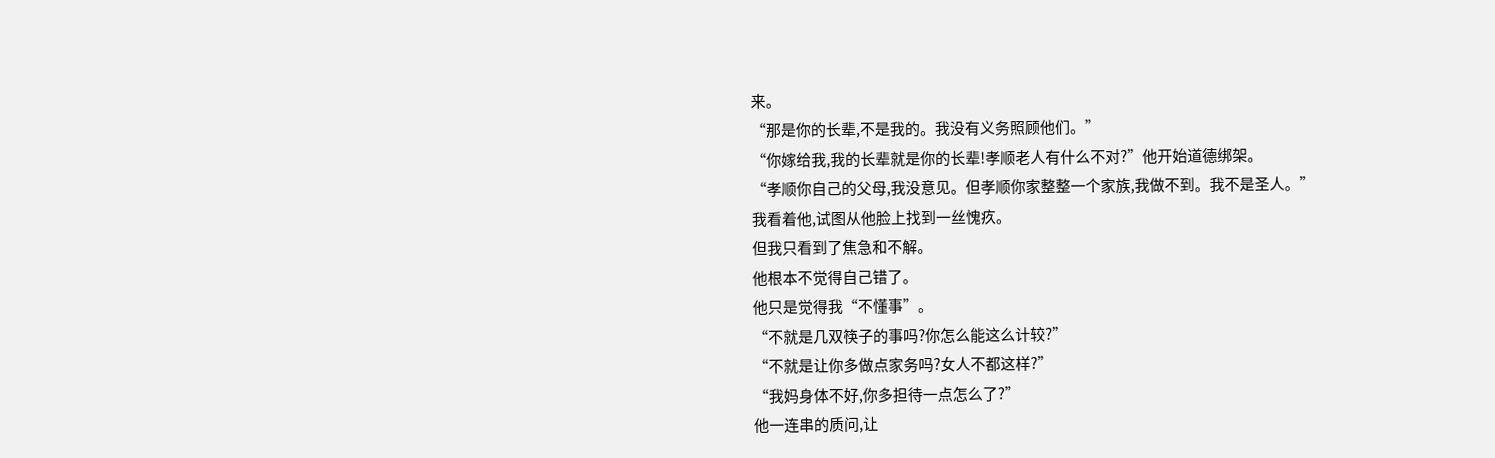来。
“那是你的长辈,不是我的。我没有义务照顾他们。”
“你嫁给我,我的长辈就是你的长辈!孝顺老人有什么不对?”他开始道德绑架。
“孝顺你自己的父母,我没意见。但孝顺你家整整一个家族,我做不到。我不是圣人。”
我看着他,试图从他脸上找到一丝愧疚。
但我只看到了焦急和不解。
他根本不觉得自己错了。
他只是觉得我“不懂事”。
“不就是几双筷子的事吗?你怎么能这么计较?”
“不就是让你多做点家务吗?女人不都这样?”
“我妈身体不好,你多担待一点怎么了?”
他一连串的质问,让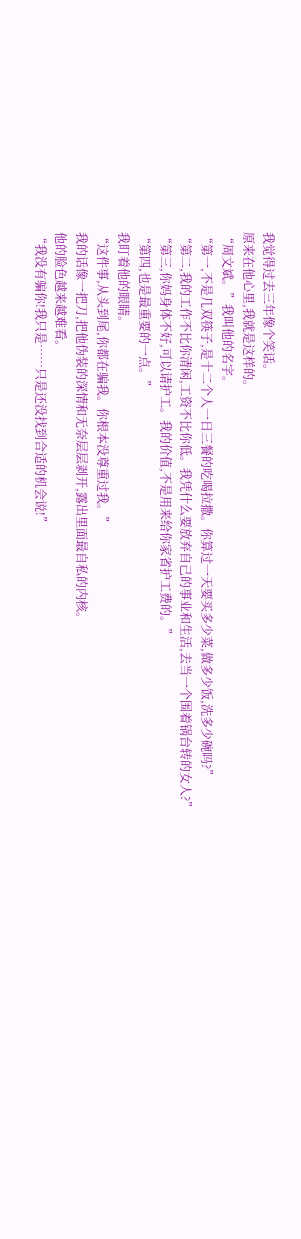我觉得过去三年像个笑话。
原来在他心里,我就是这样的。
“周文斌。”我叫他的名字。
“第一,不是几双筷子,是十二个人一日三餐的吃喝拉撒。你算过一天要买多少菜,做多少饭,洗多少碗吗?”
“第二,我的工作不比你清闲,工资不比你低。我凭什么要放弃自己的事业和生活,去当一个围着锅台转的女人?”
“第三,你妈身体不好,可以请护工。我的价值,不是用来给你家省护工费的。”
“第四,也是最重要的一点。”
我盯着他的眼睛。
“这件事,从头到尾,你都在骗我。你根本没尊重过我。”
我的话像一把刀,把他伪装的深情和无奈层层剥开,露出里面最自私的内核。
他的脸色越来越难看。
“我没有骗你!我只是……只是还没找到合适的机会说!”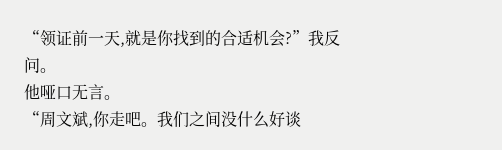“领证前一天,就是你找到的合适机会?”我反问。
他哑口无言。
“周文斌,你走吧。我们之间没什么好谈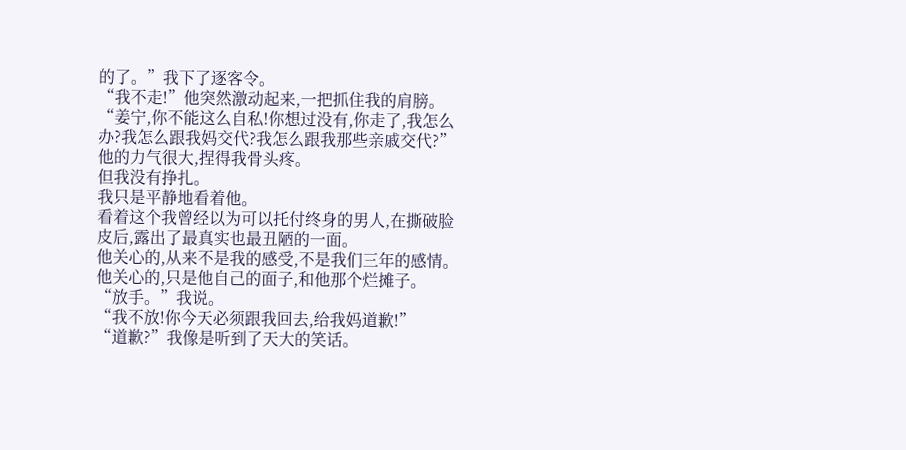的了。”我下了逐客令。
“我不走!”他突然激动起来,一把抓住我的肩膀。
“姜宁,你不能这么自私!你想过没有,你走了,我怎么办?我怎么跟我妈交代?我怎么跟我那些亲戚交代?”
他的力气很大,捏得我骨头疼。
但我没有挣扎。
我只是平静地看着他。
看着这个我曾经以为可以托付终身的男人,在撕破脸皮后,露出了最真实也最丑陋的一面。
他关心的,从来不是我的感受,不是我们三年的感情。
他关心的,只是他自己的面子,和他那个烂摊子。
“放手。”我说。
“我不放!你今天必须跟我回去,给我妈道歉!”
“道歉?”我像是听到了天大的笑话。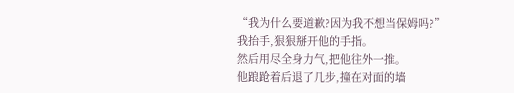“我为什么要道歉?因为我不想当保姆吗?”
我抬手,狠狠掰开他的手指。
然后用尽全身力气,把他往外一推。
他踉跄着后退了几步,撞在对面的墙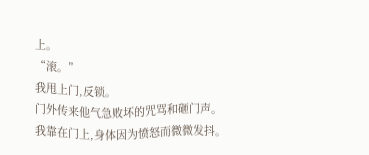上。
“滚。”
我甩上门,反锁。
门外传来他气急败坏的咒骂和砸门声。
我靠在门上,身体因为愤怒而微微发抖。